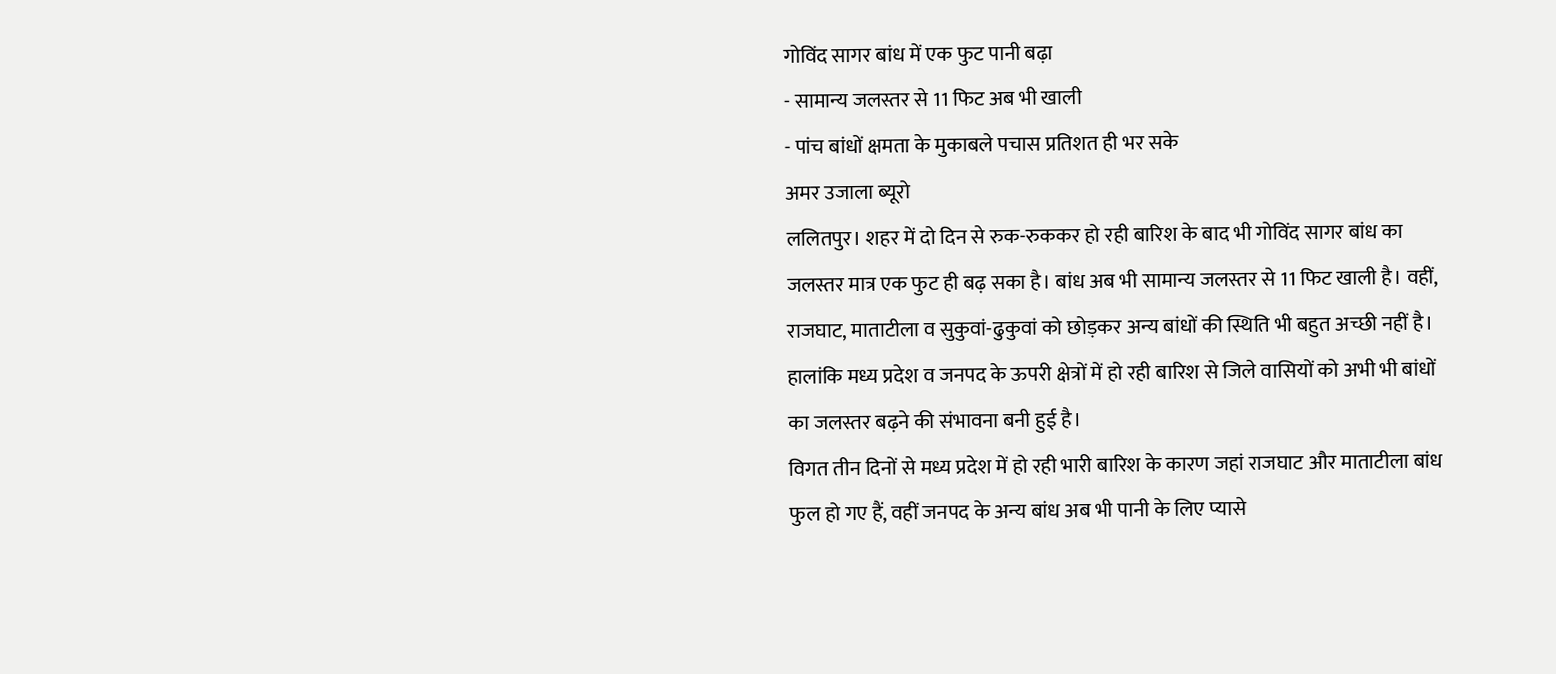गोविंद सागर बांध में एक फुट पानी बढ़ा
- सामान्य जलस्तर से 11 फिट अब भी खाली
- पांच बांधों क्षमता के मुकाबले पचास प्रतिशत ही भर सके
अमर उजाला ब्यूरो
ललितपुर। शहर में दो दिन से रुक-रुककर हो रही बारिश के बाद भी गोविंद सागर बांध का जलस्तर मात्र एक फुट ही बढ़ सका है। बांध अब भी सामान्य जलस्तर से 11 फिट खाली है। वहीं, राजघाट, माताटीला व सुकुवां-ढुकुवां को छोड़कर अन्य बांधों की स्थिति भी बहुत अच्छी नहीं है। हालांकि मध्य प्रदेश व जनपद के ऊपरी क्षेत्रों में हो रही बारिश से जिले वासियों को अभी भी बांधों का जलस्तर बढ़ने की संभावना बनी हुई है।
विगत तीन दिनों से मध्य प्रदेश में हो रही भारी बारिश के कारण जहां राजघाट और माताटीला बांध फुल हो गए हैं, वहीं जनपद के अन्य बांध अब भी पानी के लिए प्यासे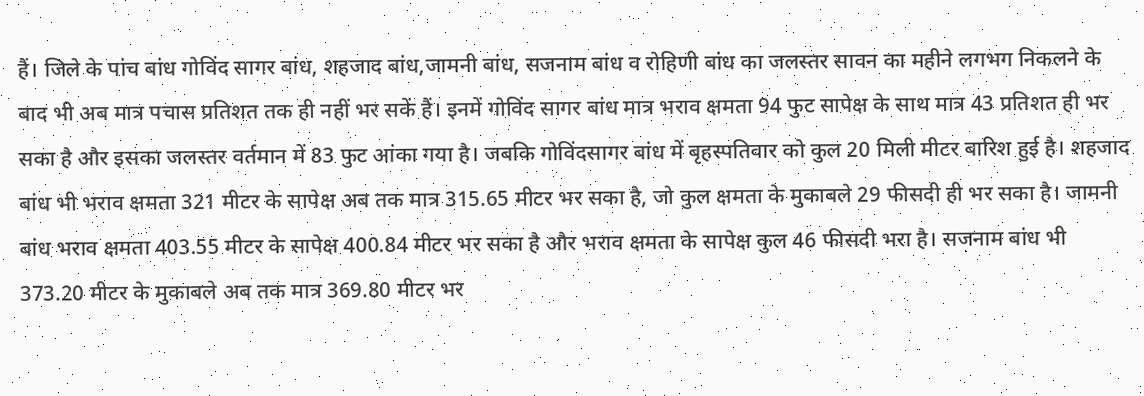हैं। जिले के पांच बांध गोविंद सागर बांध, शहजाद बांध,जामनी बांध, सजनाम बांध व रोहिणी बांध का जलस्तर सावन का महीने लगभग निकलने के बाद भी अब मात्र पचास प्रतिशत तक ही नहीं भर सकें हैं। इनमें गोविंद सागर बांध मात्र भराव क्षमता 94 फुट सापेक्ष के साथ मात्र 43 प्रतिशत ही भर सका है और इसका जलस्तर वर्तमान में 83 फुट आंका गया है। जबकि गोविंदसागर बांध में बृहस्पतिवार को कुल 20 मिली मीटर बारिश हुई है। शहजाद बांध भी भराव क्षमता 321 मीटर के सापेक्ष अब तक मात्र 315.65 मीटर भर सका है, जो कुल क्षमता के मुकाबले 29 फीसदी ही भर सका है। जामनी बांध भराव क्षमता 403.55 मीटर के सापेक्ष 400.84 मीटर भर सका है और भराव क्षमता के सापेक्ष कुल 46 फीसदी भरा है। सजनाम बांध भी 373.20 मीटर के मुकाबले अब तक मात्र 369.80 मीटर भर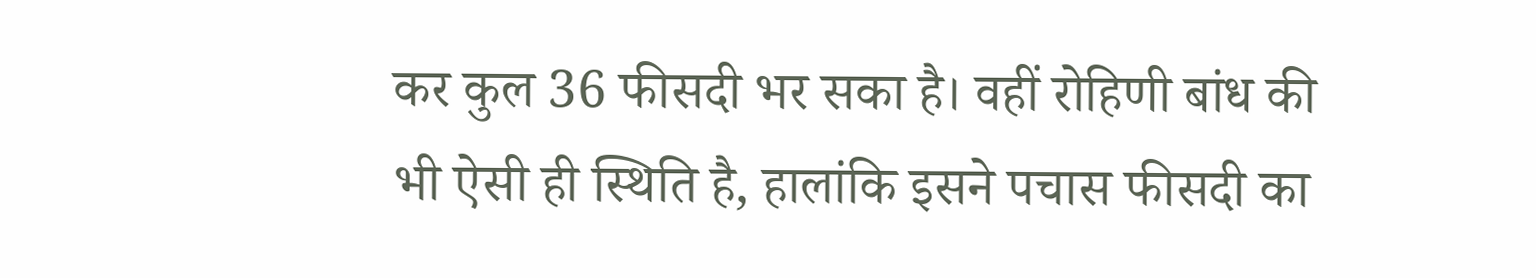कर कुल 36 फीसदी भर सका है। वहीं रोहिणी बांध की भी ऐसी ही स्थिति है, हालांकि इसने पचास फीसदी का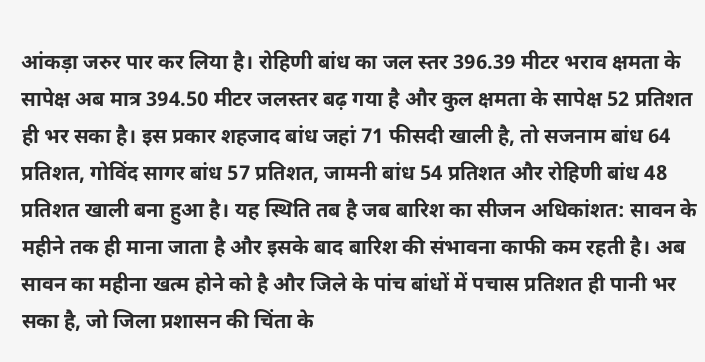आंकड़ा जरुर पार कर लिया है। रोहिणी बांध का जल स्तर 396.39 मीटर भराव क्षमता के सापेक्ष अब मात्र 394.50 मीटर जलस्तर बढ़ गया है और कुल क्षमता के सापेक्ष 52 प्रतिशत ही भर सका है। इस प्रकार शहजाद बांध जहां 71 फीसदी खाली है, तो सजनाम बांध 64 प्रतिशत, गोविंद सागर बांध 57 प्रतिशत, जामनी बांध 54 प्रतिशत और रोहिणी बांध 48 प्रतिशत खाली बना हुआ है। यह स्थिति तब है जब बारिश का सीजन अधिकांशत: सावन के महीने तक ही माना जाता है और इसके बाद बारिश की संभावना काफी कम रहती है। अब सावन का महीना खत्म होने को है और जिले के पांच बांधों में पचास प्रतिशत ही पानी भर सका है, जो जिला प्रशासन की चिंता के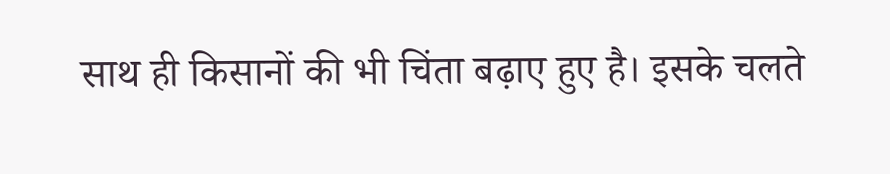साथ ही किसानों की भी चिंता बढ़ाए हुए है। इसके चलते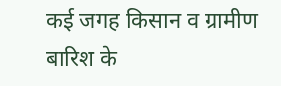कई जगह किसान व ग्रामीण बारिश के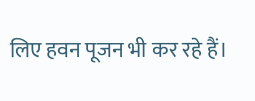लिए हवन पूजन भी कर रहे हैं।